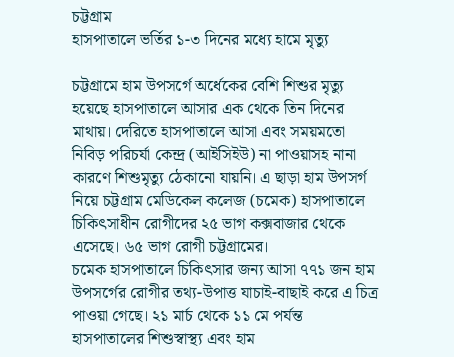চট্টগ্রাম
হাসপাতালে ভর্তির ১-৩ দিনের মধ্যে হামে মৃত্যু

চট্টগ্রামে হাম উপসর্গে অর্ধেকের বেশি শিশুর মৃত্যু হয়েছে হাসপাতালে আসার এক থেকে তিন দিনের মাথায়। দেরিতে হাসপাতালে আসা এবং সময়মতো নিবিড় পরিচর্যা কেন্দ্র (আইসিইউ) না পাওয়াসহ নানা কারণে শিশুমৃত্যু ঠেকানো যায়নি। এ ছাড়া হাম উপসর্গ নিয়ে চট্টগ্রাম মেডিকেল কলেজ (চমেক) হাসপাতালে চিকিৎসাধীন রোগীদের ২৫ ভাগ কক্সবাজার থেকে এসেছে। ৬৫ ভাগ রোগী চট্টগ্রামের।
চমেক হাসপাতালে চিকিৎসার জন্য আসা ৭৭১ জন হাম উপসর্গের রোগীর তথ্য-উপাত্ত যাচাই-বাছাই করে এ চিত্র পাওয়া গেছে। ২১ মার্চ থেকে ১১ মে পর্যন্ত হাসপাতালের শিশুস্বাস্থ্য এবং হাম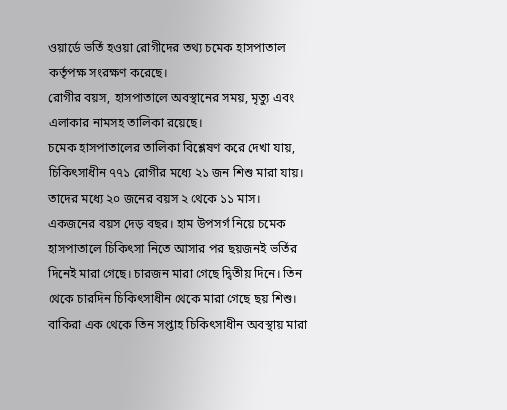ওয়ার্ডে ভর্তি হওয়া রোগীদের তথ্য চমেক হাসপাতাল কর্তৃপক্ষ সংরক্ষণ করেছে।
রোগীর বয়স, হাসপাতালে অবস্থানের সময়, মৃত্যু এবং এলাকার নামসহ তালিকা রয়েছে।
চমেক হাসপাতালের তালিকা বিশ্লেষণ করে দেখা যায়, চিকিৎসাধীন ৭৭১ রোগীর মধ্যে ২১ জন শিশু মারা যায়। তাদের মধ্যে ২০ জনের বয়স ২ থেকে ১১ মাস। একজনের বয়স দেড় বছর। হাম উপসর্গ নিয়ে চমেক হাসপাতালে চিকিৎসা নিতে আসার পর ছয়জনই ভর্তির দিনেই মারা গেছে। চারজন মারা গেছে দ্বিতীয় দিনে। তিন থেকে চারদিন চিকিৎসাধীন থেকে মারা গেছে ছয় শিশু। বাকিরা এক থেকে তিন সপ্তাহ চিকিৎসাধীন অবস্থায় মারা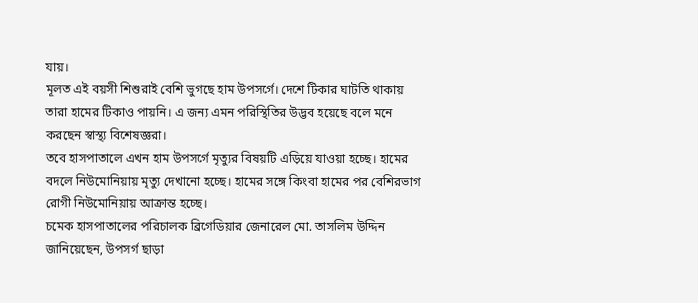যায়।
মূলত এই বয়সী শিশুরাই বেশি ভুগছে হাম উপসর্গে। দেশে টিকার ঘাটতি থাকায় তারা হামের টিকাও পায়নি। এ জন্য এমন পরিস্থিতির উদ্ভব হয়েছে বলে মনে করছেন স্বাস্থ্য বিশেষজ্ঞরা।
তবে হাসপাতালে এখন হাম উপসর্গে মৃত্যুর বিষয়টি এড়িয়ে যাওয়া হচ্ছে। হামের বদলে নিউমোনিয়ায় মৃত্যু দেখানো হচ্ছে। হামের সঙ্গে কিংবা হামের পর বেশিরভাগ রোগী নিউমোনিয়ায় আক্রান্ত হচ্ছে।
চমেক হাসপাতালের পরিচালক ব্রিগেডিয়ার জেনারেল মো. তাসলিম উদ্দিন জানিয়েছেন, উপসর্গ ছাড়া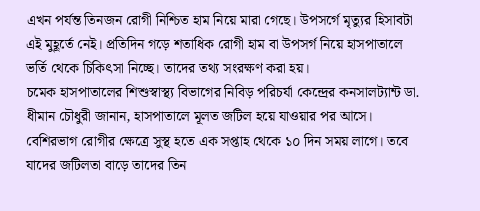এখন পর্যন্ত তিনজন রোগী নিশ্চিত হাম নিয়ে মারা গেছে। উপসর্গে মৃত্যুর হিসাবটা এই মুহূর্তে নেই। প্রতিদিন গড়ে শতাধিক রোগী হাম বা উপসর্গ নিয়ে হাসপাতালে ভর্তি থেকে চিকিৎসা নিচ্ছে। তাদের তথ্য সংরক্ষণ করা হয়।
চমেক হাসপাতালের শিশুস্বাস্থ্য বিভাগের নিবিড় পরিচর্যা কেন্দ্রের কনসালট্যান্ট ডা. ধীমান চৌধুরী জানান, হাসপাতালে মূলত জটিল হয়ে যাওয়ার পর আসে। বেশিরভাগ রোগীর ক্ষেত্রে সুস্থ হতে এক সপ্তাহ থেকে ১০ দিন সময় লাগে। তবে যাদের জটিলতা বাড়ে তাদের তিন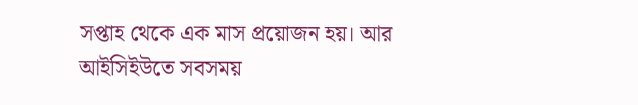সপ্তাহ থেকে এক মাস প্রয়োজন হয়। আর আইসিইউতে সবসময়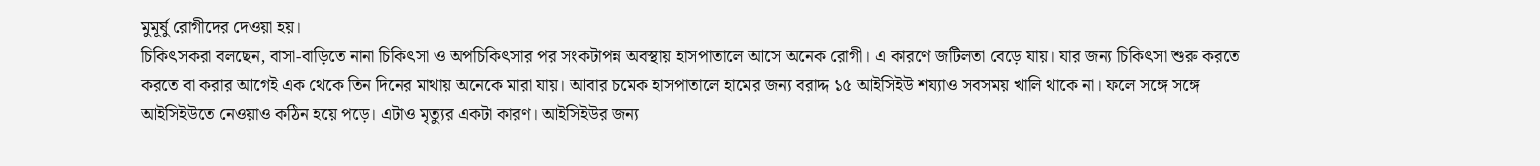মুমূর্ষু রোগীদের দেওয়া হয়।
চিকিৎসকরা বলছেন, বাসা-বাড়িতে নানা চিকিৎসা ও অপচিকিৎসার পর সংকটাপন্ন অবস্থায় হাসপাতালে আসে অনেক রোগী। এ কারণে জটিলতা বেড়ে যায়। যার জন্য চিকিৎসা শুরু করতে করতে বা করার আগেই এক থেকে তিন দিনের মাথায় অনেকে মারা যায়। আবার চমেক হাসপাতালে হামের জন্য বরাদ্দ ১৫ আইসিইউ শয্যাও সবসময় খালি থাকে না। ফলে সঙ্গে সঙ্গে আইসিইউতে নেওয়াও কঠিন হয়ে পড়ে। এটাও মৃত্যুর একটা কারণ। আইসিইউর জন্য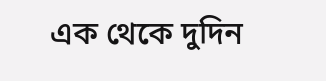এক থেকে দুদিন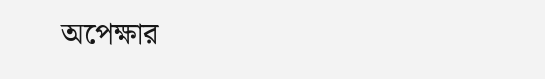অপেক্ষার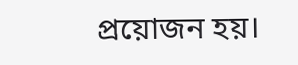প্রয়োজন হয়।